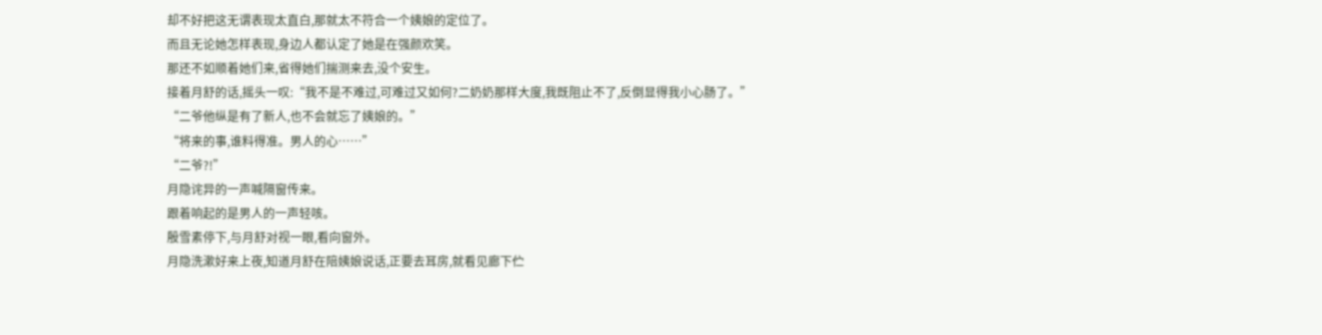却不好把这无谓表现太直白,那就太不符合一个姨娘的定位了。
而且无论她怎样表现,身边人都认定了她是在强颜欢笑。
那还不如顺着她们来,省得她们揣测来去,没个安生。
接着月舒的话,摇头一叹:“我不是不难过,可难过又如何?二奶奶那样大度,我既阻止不了,反倒显得我小心肠了。”
“二爷他纵是有了新人,也不会就忘了姨娘的。”
“将来的事,谁料得准。男人的心……”
“二爷?!”
月隐诧异的一声喊隔窗传来。
跟着响起的是男人的一声轻咳。
殷雪素停下,与月舒对视一眼,看向窗外。
月隐洗漱好来上夜,知道月舒在陪姨娘说话,正要去耳房,就看见廊下伫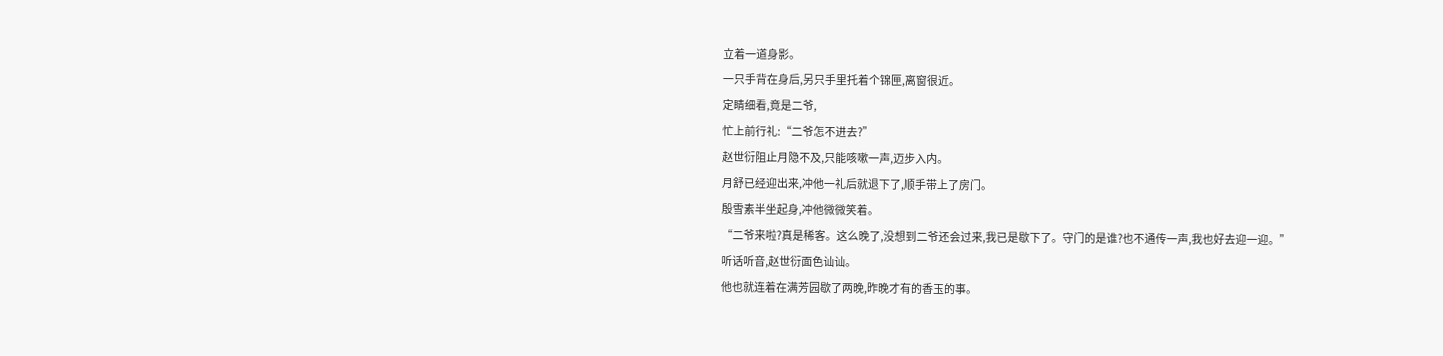立着一道身影。
一只手背在身后,另只手里托着个锦匣,离窗很近。
定睛细看,竟是二爷,
忙上前行礼:“二爷怎不进去?”
赵世衍阻止月隐不及,只能咳嗽一声,迈步入内。
月舒已经迎出来,冲他一礼后就退下了,顺手带上了房门。
殷雪素半坐起身,冲他微微笑着。
“二爷来啦?真是稀客。这么晚了,没想到二爷还会过来,我已是歇下了。守门的是谁?也不通传一声,我也好去迎一迎。”
听话听音,赵世衍面色讪讪。
他也就连着在满芳园歇了两晚,昨晚才有的香玉的事。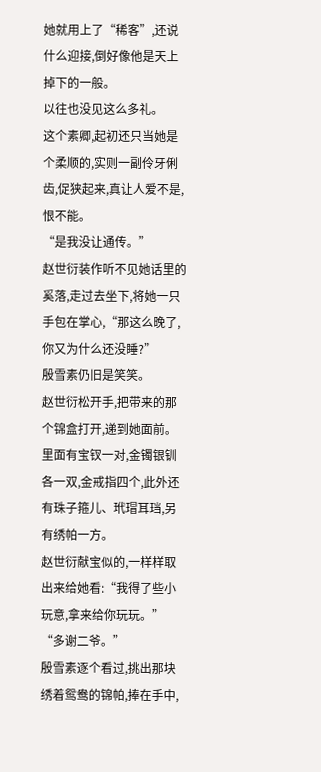她就用上了“稀客”,还说什么迎接,倒好像他是天上掉下的一般。
以往也没见这么多礼。
这个素卿,起初还只当她是个柔顺的,实则一副伶牙俐齿,促狭起来,真让人爱不是,恨不能。
“是我没让通传。”
赵世衍装作听不见她话里的奚落,走过去坐下,将她一只手包在掌心,“那这么晚了,你又为什么还没睡?”
殷雪素仍旧是笑笑。
赵世衍松开手,把带来的那个锦盒打开,递到她面前。
里面有宝钗一对,金镯银钏各一双,金戒指四个,此外还有珠子箍儿、玳瑁耳珰,另有绣帕一方。
赵世衍献宝似的,一样样取出来给她看:“我得了些小玩意,拿来给你玩玩。”
“多谢二爷。”
殷雪素逐个看过,挑出那块绣着鸳鸯的锦帕,捧在手中,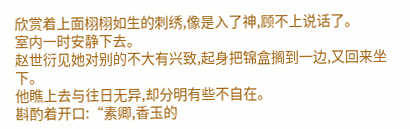欣赏着上面栩栩如生的刺绣,像是入了神,顾不上说话了。
室内一时安静下去。
赵世衍见她对别的不大有兴致,起身把锦盒搁到一边,又回来坐下。
他瞧上去与往日无异,却分明有些不自在。
斟酌着开口:“素卿,香玉的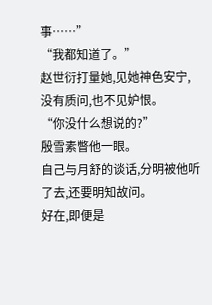事……”
“我都知道了。”
赵世衍打量她,见她神色安宁,没有质问,也不见妒恨。
“你没什么想说的?”
殷雪素瞥他一眼。
自己与月舒的谈话,分明被他听了去,还要明知故问。
好在,即便是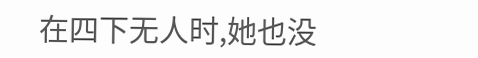在四下无人时,她也没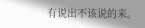有说出不该说的来。